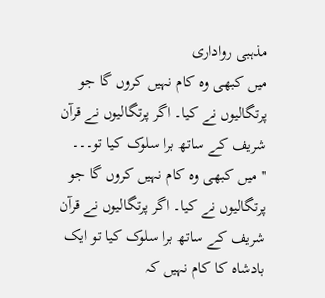مذہبی رواداری
میں کبھی وہ کام نہیں کروں گا جو پرتگالیوں نے کیا۔ اگر پرتگالیوں نے قرآن شریف کے ساتھ برا سلوک کیا تو۔۔۔
''میں کبھی وہ کام نہیں کروں گا جو پرتگالیوں نے کیا۔ اگر پرتگالیوں نے قرآن شریف کے ساتھ برا سلوک کیا تو ایک بادشاہ کا کام نہیں کہ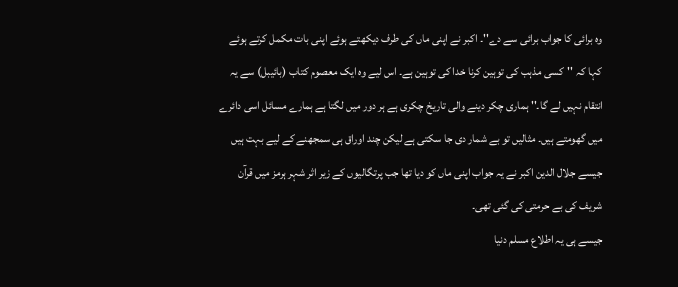وہ برائی کا جواب برائی سے دے''۔ اکبر نے اپنی ماں کی طرف دیکھتے ہوئے اپنی بات مکمل کرتے ہوئے کہا کہ ''کسی مذہب کی توہین کرنا خدا کی توہین ہے۔ اس لیے وہ ایک معصوم کتاب (بائیبل) سے یہ انتقام نہیں لے گا۔'' ہماری چکر دینے والی تاریخ چکری ہے ہر دور میں لگتا ہے ہمارے مسائل اسی دائرے میں گھومتے ہیں۔ مثالیں تو بے شمار دی جا سکتی ہے لیکن چند اوراق ہی سمجھنے کے لیے بہت ہیں جیسے جلال الدین اکبر نے یہ جواب اپنی ماں کو دیا تھا جب پرتگالیوں کے زیر اثر شہر ہرمز میں قرآن شریف کی بے حرمتی کی گئی تھی۔
جیسے ہی یہ اطلاع مسلم دنیا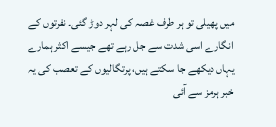میں پھیلی تو ہر طرف غصہ کی لہر دوڑ گئی۔ نفرتوں کے انگارے اسی شدت سے جل رہے تھے جیسے اکثر ہمارے یہاں دیکھے جا سکتے ہیں، پرتگالیوں کے تعصب کی یہ خبر ہرمز سے آئی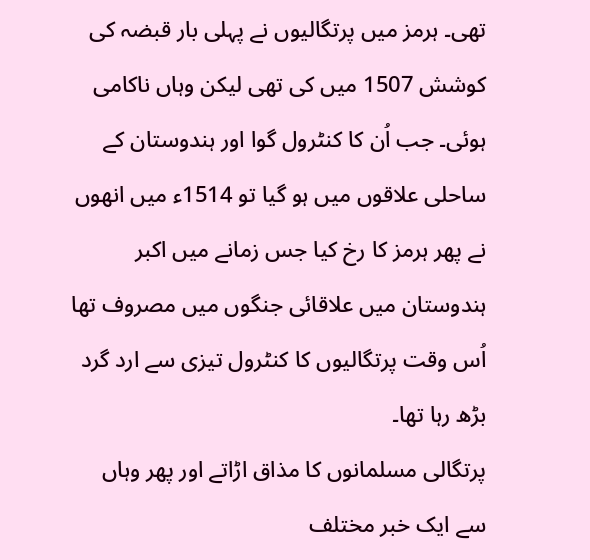تھی۔ ہرمز میں پرتگالیوں نے پہلی بار قبضہ کی کوشش 1507 میں کی تھی لیکن وہاں ناکامی ہوئی۔ جب اُن کا کنٹرول گوا اور ہندوستان کے ساحلی علاقوں میں ہو گیا تو 1514ء میں انھوں نے پھر ہرمز کا رخ کیا جس زمانے میں اکبر ہندوستان میں علاقائی جنگوں میں مصروف تھا اُس وقت پرتگالیوں کا کنٹرول تیزی سے ارد گرد بڑھ رہا تھا۔
پرتگالی مسلمانوں کا مذاق اڑاتے اور پھر وہاں سے ایک خبر مختلف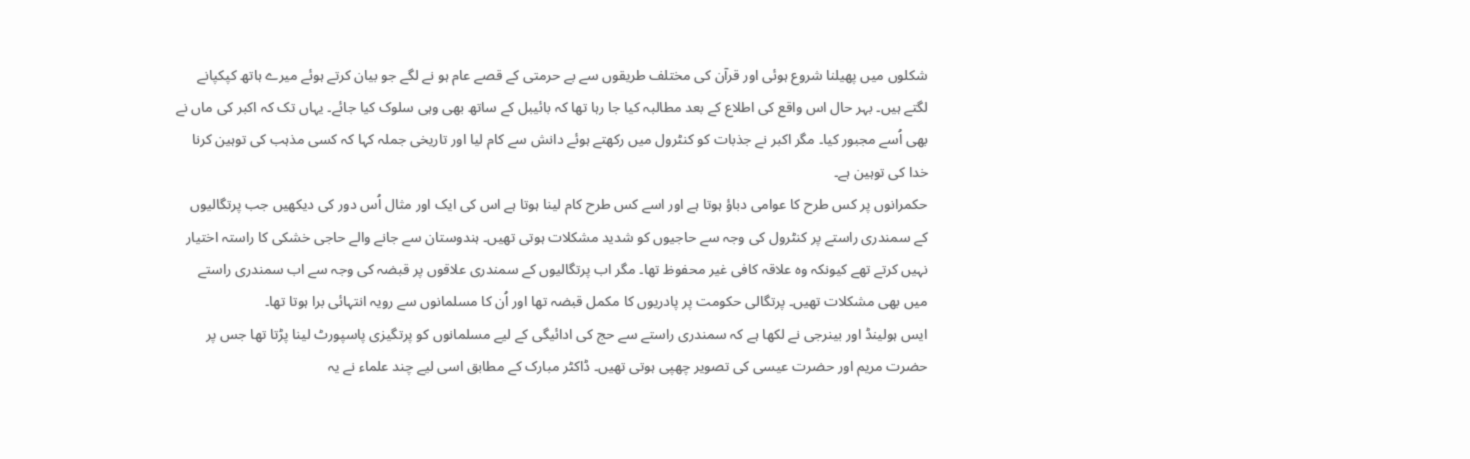شکلوں میں پھیلنا شروع ہوئی اور قرآن کی مختلف طریقوں سے بے حرمتی کے قصے عام ہو نے لگے جو بیان کرتے ہوئے میرے ہاتھ کپکپانے لگتے ہیں۔ بہر حال اس واقع کی اطلاع کے بعد مطالبہ کیا جا رہا تھا کہ بائیبل کے ساتھ بھی وہی سلوک کیا جائے۔ یہاں تک کہ اکبر کی ماں نے بھی اُسے مجبور کیا۔ مگر اکبر نے جذبات کو کنٹرول میں رکھتے ہوئے دانش سے کام لیا اور تاریخی جملہ کہا کہ کسی مذہب کی توہین کرنا خدا کی توہین ہے۔
حکمرانوں پر کس طرح کا عوامی دباؤ ہوتا ہے اور اسے کس طرح کام لینا ہوتا ہے اس کی ایک اور مثال اُس دور کی دیکھیں جب پرتگالیوں کے سمندری راستے پر کنٹرول کی وجہ سے حاجیوں کو شدید مشکلات ہوتی تھیں۔ ہندوستان سے جانے والے حاجی خشکی کا راستہ اختیار نہیں کرتے تھے کیونکہ وہ علاقہ کافی غیر محفوظ تھا۔ مگر اب پرتگالیوں کے سمندری علاقوں پر قبضہ کی وجہ سے اب سمندری راستے میں بھی مشکلات تھیں۔ پرتگالی حکومت پر پادریوں کا مکمل قبضہ تھا اور اُن کا مسلمانوں سے رویہ انتہائی برا ہوتا تھا۔
ایس ہولینڈ اور بینرجی نے لکھا ہے کہ سمندری راستے سے حج کی ادائیگی کے لیے مسلمانوں کو پرتگیزی پاسپورٹ لینا پڑتا تھا جس پر حضرت مریم اور حضرت عیسی کی تصویر چھپی ہوتی تھیں۔ ڈاکٹر مبارک کے مطابق اسی لیے چند علماء نے یہ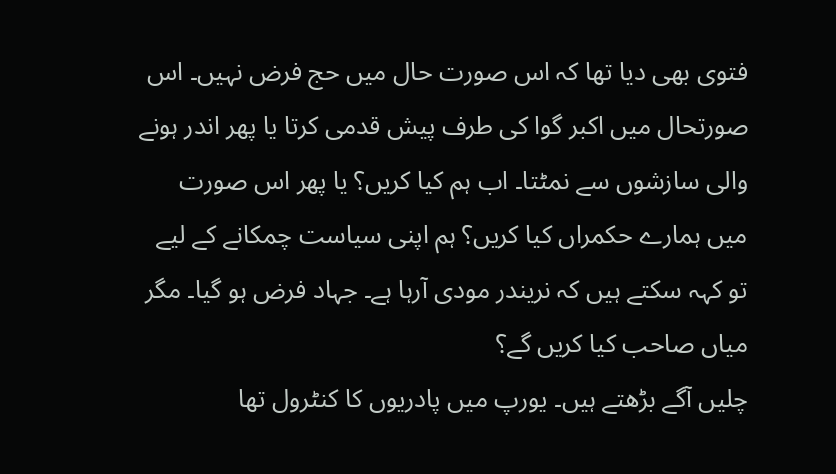فتوی بھی دیا تھا کہ اس صورت حال میں حج فرض نہیں۔ اس صورتحال میں اکبر گوا کی طرف پیش قدمی کرتا یا پھر اندر ہونے والی سازشوں سے نمٹتا۔ اب ہم کیا کریں؟ یا پھر اس صورت میں ہمارے حکمراں کیا کریں؟ ہم اپنی سیاست چمکانے کے لیے تو کہہ سکتے ہیں کہ نریندر مودی آرہا ہے۔ جہاد فرض ہو گیا۔ مگر میاں صاحب کیا کریں گے؟
چلیں آگے بڑھتے ہیں۔ یورپ میں پادریوں کا کنٹرول تھا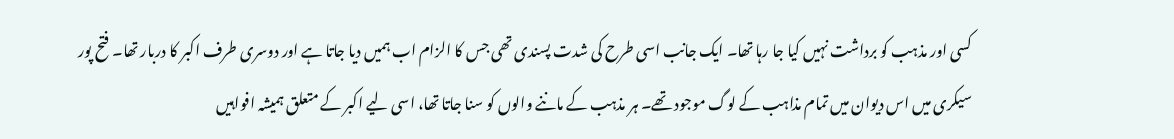کسی اور مذہب کو برداشت نہیں کیا جا رہا تھا۔ ایک جانب اسی طرح کی شدت پسندی تھی جس کا الزام اب ہمیں دیا جاتا ہے اور دوسری طرف اکبر کا دربار تھا۔ فتح پور سیکری میں اس دیوان میں تمام مذاہب کے لوگ موجود تھے۔ ہر مذہب کے ماننے والوں کو سنا جاتا تھا، اسی لیے اکبر کے متعلق ہمیشہ افواہیں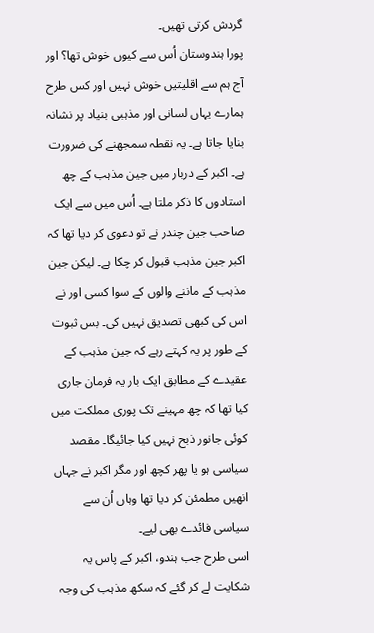گردش کرتی تھیں۔
پورا ہندوستان اُس سے کیوں خوش تھا؟ اور آج ہم سے اقلیتیں خوش نہیں اور کس طرح ہمارے یہاں لسانی اور مذہبی بنیاد پر نشانہ بنایا جاتا ہے۔ یہ نقطہ سمجھنے کی ضرورت ہے۔ اکبر کے دربار میں جین مذہب کے چھ استادوں کا ذکر ملتا ہے۔ اُس میں سے ایک صاحب جین چندر نے تو دعوی کر دیا تھا کہ اکبر جین مذہب قبول کر چکا ہے۔ لیکن جین مذہب کے ماننے والوں کے سوا کسی اور نے اس کی کبھی تصدیق نہیں کی۔ بس ثبوت کے طور پر یہ کہتے رہے کہ جین مذہب کے عقیدے کے مطابق ایک بار یہ فرمان جاری کیا تھا کہ چھ مہینے تک پوری مملکت میں کوئی جانور ذبح نہیں کیا جائیگا۔ مقصد سیاسی ہو یا پھر کچھ اور مگر اکبر نے جہاں انھیں مطمئن کر دیا تھا وہاں اُن سے سیاسی فائدے بھی لیے۔
اسی طرح جب ہندو، اکبر کے پاس یہ شکایت لے کر گئے کہ سکھ مذہب کی وجہ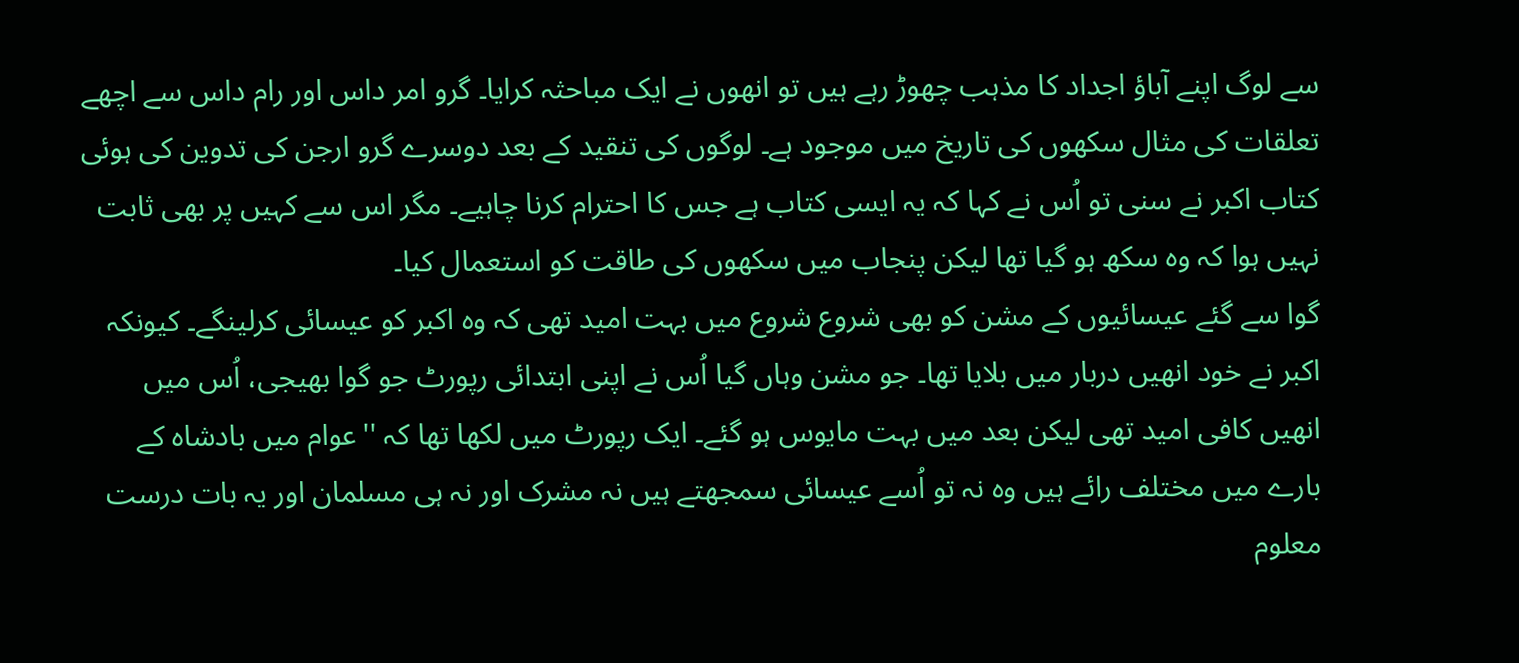سے لوگ اپنے آباؤ اجداد کا مذہب چھوڑ رہے ہیں تو انھوں نے ایک مباحثہ کرایا۔ گرو امر داس اور رام داس سے اچھے تعلقات کی مثال سکھوں کی تاریخ میں موجود ہے۔ لوگوں کی تنقید کے بعد دوسرے گرو ارجن کی تدوین کی ہوئی کتاب اکبر نے سنی تو اُس نے کہا کہ یہ ایسی کتاب ہے جس کا احترام کرنا چاہیے۔ مگر اس سے کہیں پر بھی ثابت نہیں ہوا کہ وہ سکھ ہو گیا تھا لیکن پنجاب میں سکھوں کی طاقت کو استعمال کیا۔
گوا سے گئے عیسائیوں کے مشن کو بھی شروع شروع میں بہت امید تھی کہ وہ اکبر کو عیسائی کرلینگے۔ کیونکہ اکبر نے خود انھیں دربار میں بلایا تھا۔ جو مشن وہاں گیا اُس نے اپنی ابتدائی رپورٹ جو گوا بھیجی، اُس میں انھیں کافی امید تھی لیکن بعد میں بہت مایوس ہو گئے۔ ایک رپورٹ میں لکھا تھا کہ ''عوام میں بادشاہ کے بارے میں مختلف رائے ہیں وہ نہ تو اُسے عیسائی سمجھتے ہیں نہ مشرک اور نہ ہی مسلمان اور یہ بات درست معلوم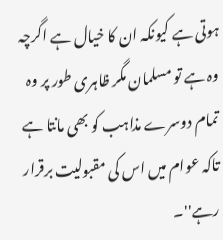ہوتی ہے کیونکہ ان کا خیال ہے اگرچہ وہ ہے تو مسلمان مگر ظاہری طور پر وہ تمام دوسرے مذاہب کو بھی مانتا ہے تاکہ عوام میں اس کی مقبولیت برقرار رہے''۔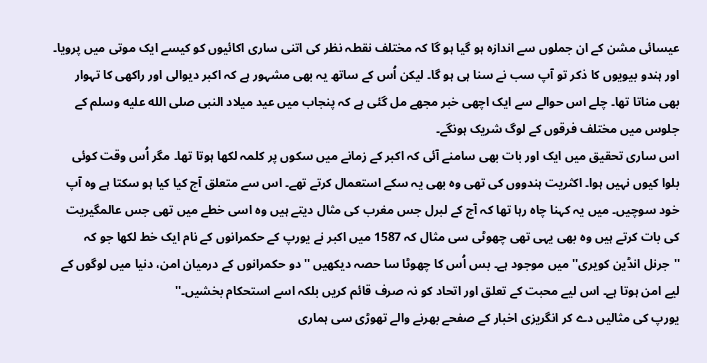عیسائی مشن کے ان جملوں سے اندازہ ہو گیا ہو گا کہ مختلف نقطہ نظر کی اتنی ساری اکائیوں کو کیسے ایک موتی میں پرویا۔ اور ہندو بیویوں کا ذکر تو آپ سب نے سنا ہی ہو گا۔ لیکن اُس کے ساتھ یہ بھی مشہور ہے کہ اکبر دیوالی اور راکھی کا تہوار بھی مناتا تھا۔ چلے اس حوالے سے ایک اچھی خبر مجھے مل گئی ہے کہ پنجاب میں عید میلاد النبی صلى الله عليه وسلم کے جلوس میں مختلف فرقوں کے لوگ شریک ہونگے۔
اس ساری تحقیق میں ایک اور بات بھی سامنے آئی کہ اکبر کے زمانے میں سکوں پر کلمہ لکھا ہوتا تھا۔ مگر اُس وقت کوئی بلوا کیوں نہیں ہوا۔ اکثریت ہندووں کی تھی وہ بھی یہ سکے استعمال کرتے تھے۔ اس سے متعلق آج کیا کیا ہو سکتا ہے وہ آپ خود سوچیں۔ میں یہ کہنا چاہ رہا تھا کہ آج کے لبرل جس مغرب کی مثال دیتے ہیں وہ اسی خطے میں تھی جس عالمگیریت کی بات کرتے ہیں وہ بھی یہی تھی چھوٹی سی مثال کہ 1587 میں اکبر نے یورپ کے حکمرانوں کے نام ایک خط لکھا جو کہ ''جرنل انڈین کویری'' میں موجود ہے۔ بس اُس کا چھوٹا سا حصہ دیکھیں ''دو حکمرانوں کے درمیان امن، دنیا میں لوگوں کے لیے امن ہوتا ہے۔ اس لیے محبت کے تعلق اور اتحاد کو نہ صرف قائم کریں بلکہ اسے استحکام بخشیں۔''
یورپ کی مثالیں دے کر انگریزی اخبار کے صفحے بھرنے والے تھوڑی سی ہماری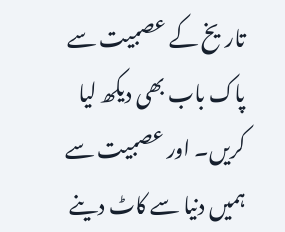تاریخ کے عصبیت سے پاک باب بھی دیکھ لیا کریں۔ اور عصبیت سے ہمیں دنیا سے کاٹ دینے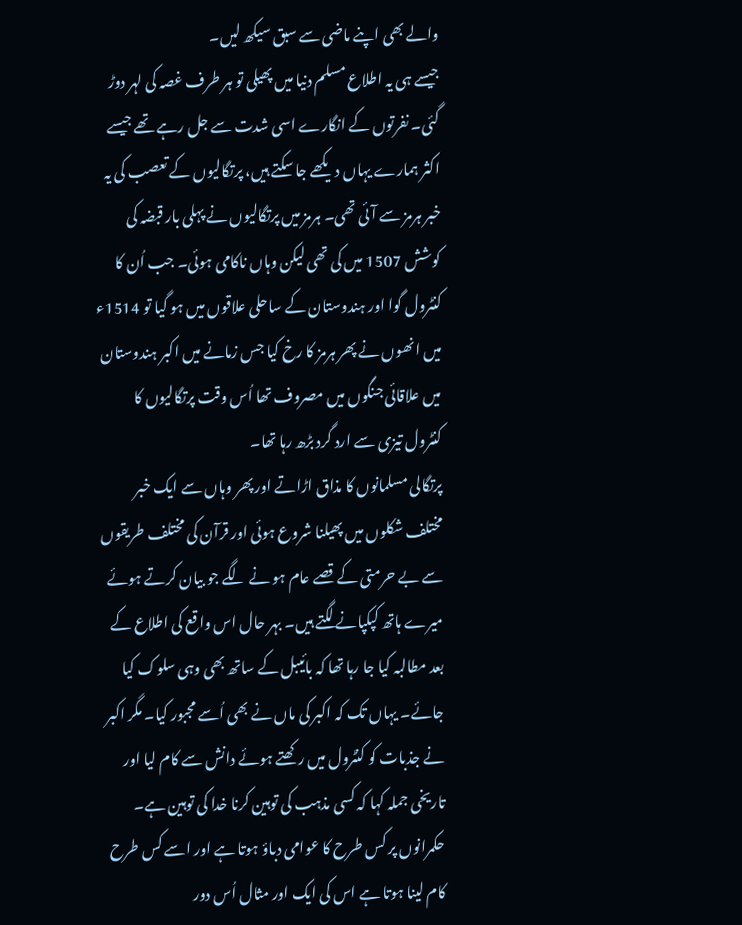والے بھی اپنے ماضی سے سبق سیکھ لیں۔
جیسے ہی یہ اطلاع مسلم دنیا میں پھیلی تو ہر طرف غصہ کی لہر دوڑ گئی۔ نفرتوں کے انگارے اسی شدت سے جل رہے تھے جیسے اکثر ہمارے یہاں دیکھے جا سکتے ہیں، پرتگالیوں کے تعصب کی یہ خبر ہرمز سے آئی تھی۔ ہرمز میں پرتگالیوں نے پہلی بار قبضہ کی کوشش 1507 میں کی تھی لیکن وہاں ناکامی ہوئی۔ جب اُن کا کنٹرول گوا اور ہندوستان کے ساحلی علاقوں میں ہو گیا تو 1514ء میں انھوں نے پھر ہرمز کا رخ کیا جس زمانے میں اکبر ہندوستان میں علاقائی جنگوں میں مصروف تھا اُس وقت پرتگالیوں کا کنٹرول تیزی سے ارد گرد بڑھ رہا تھا۔
پرتگالی مسلمانوں کا مذاق اڑاتے اور پھر وہاں سے ایک خبر مختلف شکلوں میں پھیلنا شروع ہوئی اور قرآن کی مختلف طریقوں سے بے حرمتی کے قصے عام ہو نے لگے جو بیان کرتے ہوئے میرے ہاتھ کپکپانے لگتے ہیں۔ بہر حال اس واقع کی اطلاع کے بعد مطالبہ کیا جا رہا تھا کہ بائیبل کے ساتھ بھی وہی سلوک کیا جائے۔ یہاں تک کہ اکبر کی ماں نے بھی اُسے مجبور کیا۔ مگر اکبر نے جذبات کو کنٹرول میں رکھتے ہوئے دانش سے کام لیا اور تاریخی جملہ کہا کہ کسی مذہب کی توہین کرنا خدا کی توہین ہے۔
حکمرانوں پر کس طرح کا عوامی دباؤ ہوتا ہے اور اسے کس طرح کام لینا ہوتا ہے اس کی ایک اور مثال اُس دور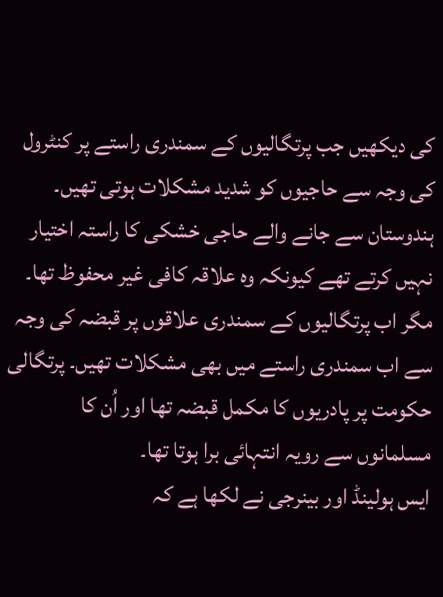کی دیکھیں جب پرتگالیوں کے سمندری راستے پر کنٹرول کی وجہ سے حاجیوں کو شدید مشکلات ہوتی تھیں۔ ہندوستان سے جانے والے حاجی خشکی کا راستہ اختیار نہیں کرتے تھے کیونکہ وہ علاقہ کافی غیر محفوظ تھا۔ مگر اب پرتگالیوں کے سمندری علاقوں پر قبضہ کی وجہ سے اب سمندری راستے میں بھی مشکلات تھیں۔ پرتگالی حکومت پر پادریوں کا مکمل قبضہ تھا اور اُن کا مسلمانوں سے رویہ انتہائی برا ہوتا تھا۔
ایس ہولینڈ اور بینرجی نے لکھا ہے کہ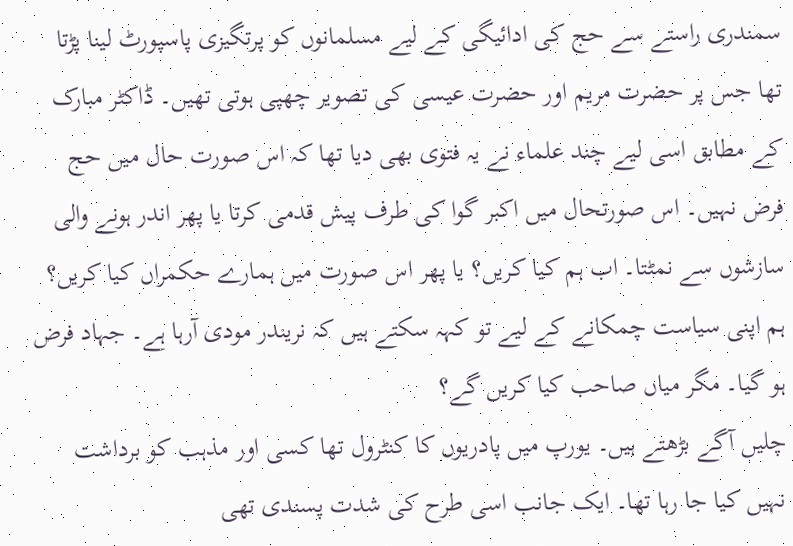سمندری راستے سے حج کی ادائیگی کے لیے مسلمانوں کو پرتگیزی پاسپورٹ لینا پڑتا تھا جس پر حضرت مریم اور حضرت عیسی کی تصویر چھپی ہوتی تھیں۔ ڈاکٹر مبارک کے مطابق اسی لیے چند علماء نے یہ فتوی بھی دیا تھا کہ اس صورت حال میں حج فرض نہیں۔ اس صورتحال میں اکبر گوا کی طرف پیش قدمی کرتا یا پھر اندر ہونے والی سازشوں سے نمٹتا۔ اب ہم کیا کریں؟ یا پھر اس صورت میں ہمارے حکمراں کیا کریں؟ ہم اپنی سیاست چمکانے کے لیے تو کہہ سکتے ہیں کہ نریندر مودی آرہا ہے۔ جہاد فرض ہو گیا۔ مگر میاں صاحب کیا کریں گے؟
چلیں آگے بڑھتے ہیں۔ یورپ میں پادریوں کا کنٹرول تھا کسی اور مذہب کو برداشت نہیں کیا جا رہا تھا۔ ایک جانب اسی طرح کی شدت پسندی تھی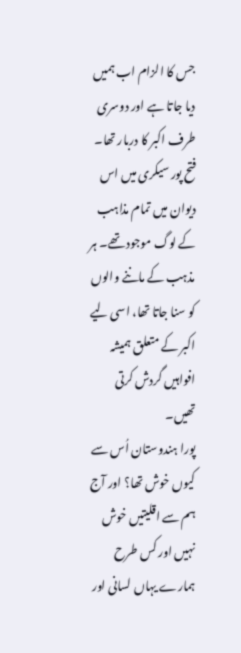جس کا الزام اب ہمیں دیا جاتا ہے اور دوسری طرف اکبر کا دربار تھا۔ فتح پور سیکری میں اس دیوان میں تمام مذاہب کے لوگ موجود تھے۔ ہر مذہب کے ماننے والوں کو سنا جاتا تھا، اسی لیے اکبر کے متعلق ہمیشہ افواہیں گردش کرتی تھیں۔
پورا ہندوستان اُس سے کیوں خوش تھا؟ اور آج ہم سے اقلیتیں خوش نہیں اور کس طرح ہمارے یہاں لسانی اور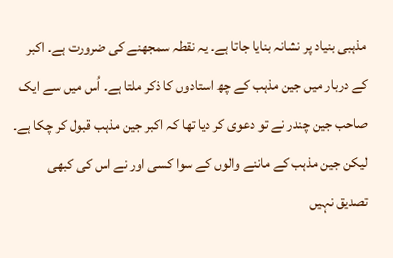مذہبی بنیاد پر نشانہ بنایا جاتا ہے۔ یہ نقطہ سمجھنے کی ضرورت ہے۔ اکبر کے دربار میں جین مذہب کے چھ استادوں کا ذکر ملتا ہے۔ اُس میں سے ایک صاحب جین چندر نے تو دعوی کر دیا تھا کہ اکبر جین مذہب قبول کر چکا ہے۔ لیکن جین مذہب کے ماننے والوں کے سوا کسی اور نے اس کی کبھی تصدیق نہیں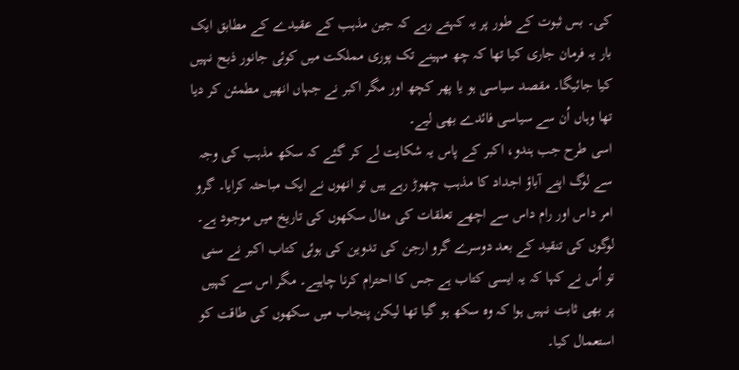کی۔ بس ثبوت کے طور پر یہ کہتے رہے کہ جین مذہب کے عقیدے کے مطابق ایک بار یہ فرمان جاری کیا تھا کہ چھ مہینے تک پوری مملکت میں کوئی جانور ذبح نہیں کیا جائیگا۔ مقصد سیاسی ہو یا پھر کچھ اور مگر اکبر نے جہاں انھیں مطمئن کر دیا تھا وہاں اُن سے سیاسی فائدے بھی لیے۔
اسی طرح جب ہندو، اکبر کے پاس یہ شکایت لے کر گئے کہ سکھ مذہب کی وجہ سے لوگ اپنے آباؤ اجداد کا مذہب چھوڑ رہے ہیں تو انھوں نے ایک مباحثہ کرایا۔ گرو امر داس اور رام داس سے اچھے تعلقات کی مثال سکھوں کی تاریخ میں موجود ہے۔ لوگوں کی تنقید کے بعد دوسرے گرو ارجن کی تدوین کی ہوئی کتاب اکبر نے سنی تو اُس نے کہا کہ یہ ایسی کتاب ہے جس کا احترام کرنا چاہیے۔ مگر اس سے کہیں پر بھی ثابت نہیں ہوا کہ وہ سکھ ہو گیا تھا لیکن پنجاب میں سکھوں کی طاقت کو استعمال کیا۔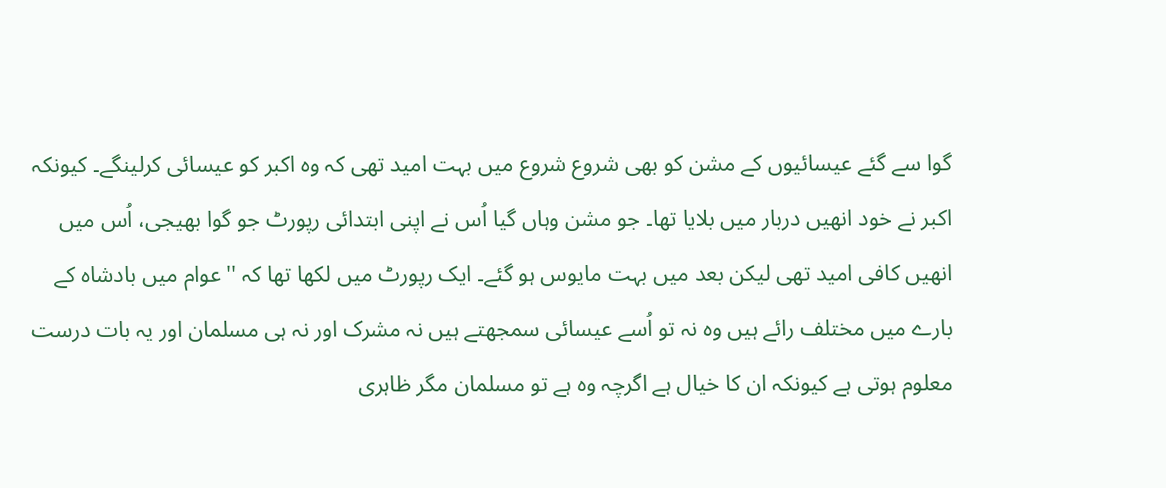گوا سے گئے عیسائیوں کے مشن کو بھی شروع شروع میں بہت امید تھی کہ وہ اکبر کو عیسائی کرلینگے۔ کیونکہ اکبر نے خود انھیں دربار میں بلایا تھا۔ جو مشن وہاں گیا اُس نے اپنی ابتدائی رپورٹ جو گوا بھیجی، اُس میں انھیں کافی امید تھی لیکن بعد میں بہت مایوس ہو گئے۔ ایک رپورٹ میں لکھا تھا کہ ''عوام میں بادشاہ کے بارے میں مختلف رائے ہیں وہ نہ تو اُسے عیسائی سمجھتے ہیں نہ مشرک اور نہ ہی مسلمان اور یہ بات درست معلوم ہوتی ہے کیونکہ ان کا خیال ہے اگرچہ وہ ہے تو مسلمان مگر ظاہری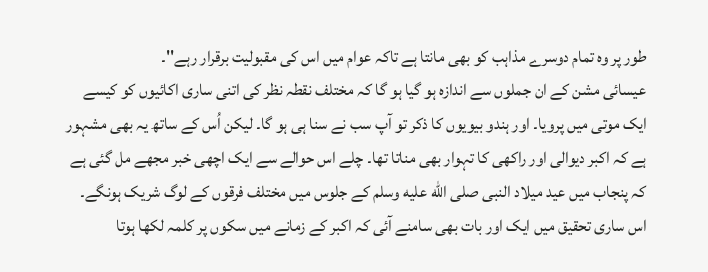طور پر وہ تمام دوسرے مذاہب کو بھی مانتا ہے تاکہ عوام میں اس کی مقبولیت برقرار رہے''۔
عیسائی مشن کے ان جملوں سے اندازہ ہو گیا ہو گا کہ مختلف نقطہ نظر کی اتنی ساری اکائیوں کو کیسے ایک موتی میں پرویا۔ اور ہندو بیویوں کا ذکر تو آپ سب نے سنا ہی ہو گا۔ لیکن اُس کے ساتھ یہ بھی مشہور ہے کہ اکبر دیوالی اور راکھی کا تہوار بھی مناتا تھا۔ چلے اس حوالے سے ایک اچھی خبر مجھے مل گئی ہے کہ پنجاب میں عید میلاد النبی صلى الله عليه وسلم کے جلوس میں مختلف فرقوں کے لوگ شریک ہونگے۔
اس ساری تحقیق میں ایک اور بات بھی سامنے آئی کہ اکبر کے زمانے میں سکوں پر کلمہ لکھا ہوتا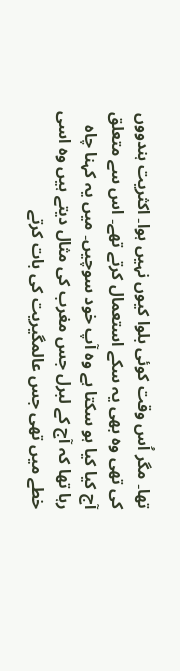تھا۔ مگر اُس وقت کوئی بلوا کیوں نہیں ہوا۔ اکثریت ہندووں کی تھی وہ بھی یہ سکے استعمال کرتے تھے۔ اس سے متعلق آج کیا کیا ہو سکتا ہے وہ آپ خود سوچیں۔ میں یہ کہنا چاہ رہا تھا کہ آج کے لبرل جس مغرب کی مثال دیتے ہیں وہ اسی خطے میں تھی جس عالمگیریت کی بات کرتے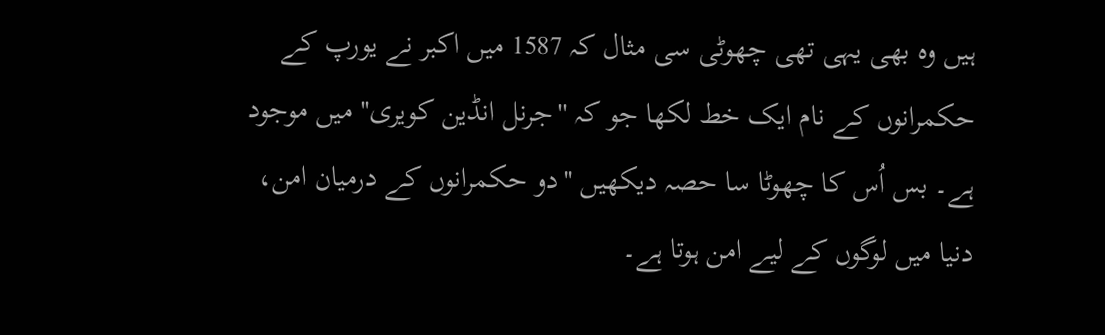ہیں وہ بھی یہی تھی چھوٹی سی مثال کہ 1587 میں اکبر نے یورپ کے حکمرانوں کے نام ایک خط لکھا جو کہ ''جرنل انڈین کویری'' میں موجود ہے۔ بس اُس کا چھوٹا سا حصہ دیکھیں ''دو حکمرانوں کے درمیان امن، دنیا میں لوگوں کے لیے امن ہوتا ہے۔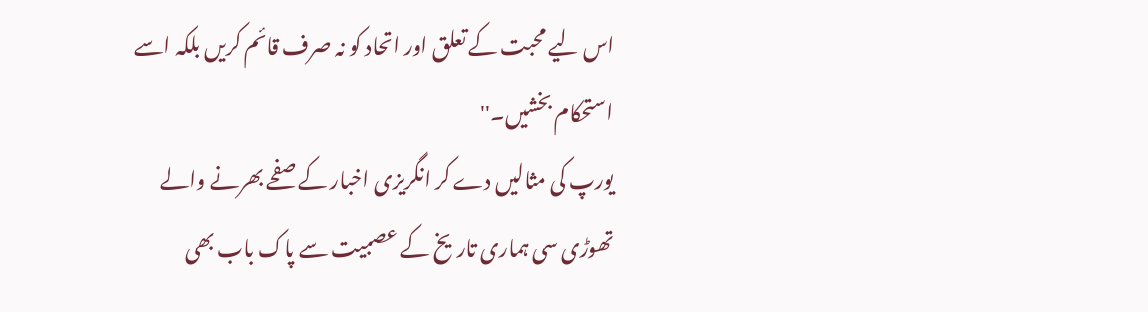اس لیے محبت کے تعلق اور اتحاد کو نہ صرف قائم کریں بلکہ اسے استحکام بخشیں۔''
یورپ کی مثالیں دے کر انگریزی اخبار کے صفحے بھرنے والے تھوڑی سی ہماری تاریخ کے عصبیت سے پاک باب بھی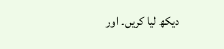دیکھ لیا کریں۔ اور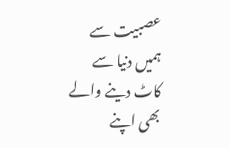عصبیت سے ہمیں دنیا سے کاٹ دینے والے بھی اپنے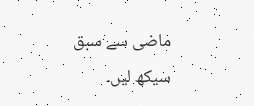ماضی سے سبق سیکھ لیں۔